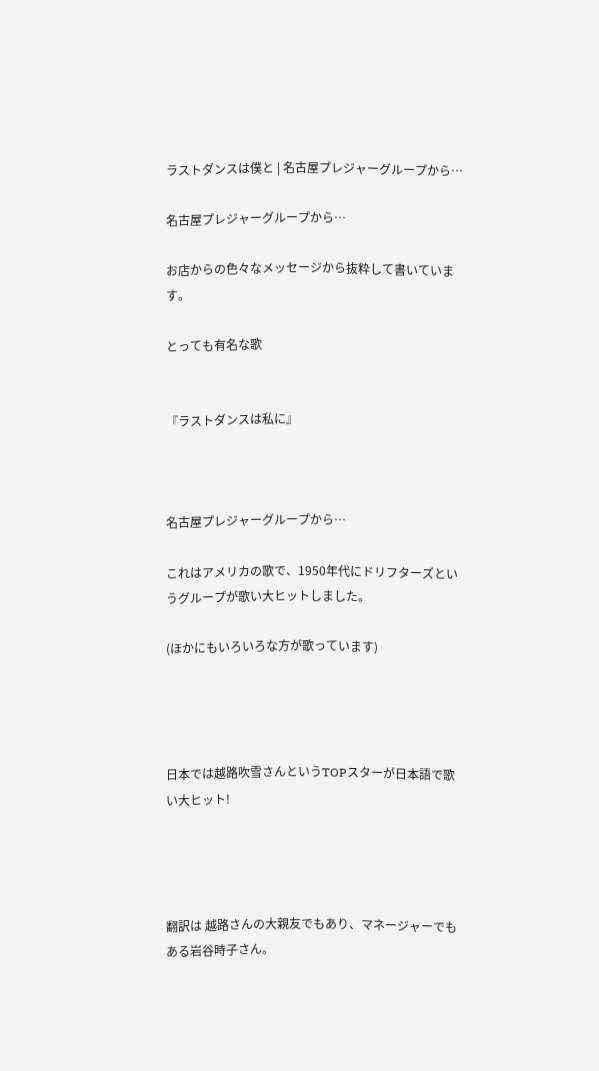ラストダンスは僕と | 名古屋プレジャーグループから…

名古屋プレジャーグループから…

お店からの色々なメッセージから抜粋して書いています。

とっても有名な歌


『ラストダンスは私に』



名古屋プレジャーグループから…

これはアメリカの歌で、1950年代にドリフターズというグループが歌い大ヒットしました。

(ほかにもいろいろな方が歌っています)




日本では越路吹雪さんというTOPスターが日本語で歌い大ヒット!




翻訳は 越路さんの大親友でもあり、マネージャーでもある岩谷時子さん。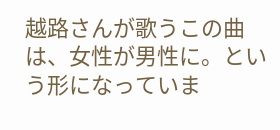越路さんが歌うこの曲は、女性が男性に。という形になっていま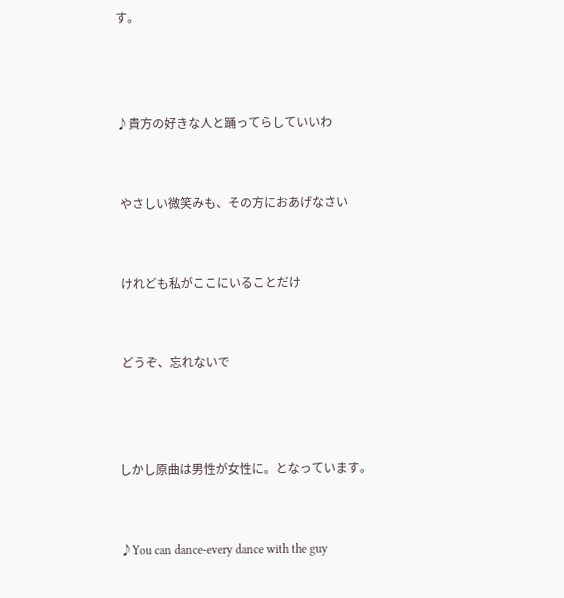す。



♪貴方の好きな人と踊ってらしていいわ


 やさしい微笑みも、その方におあげなさい


 けれども私がここにいることだけ


 どうぞ、忘れないで



しかし原曲は男性が女性に。となっています。


♪You can dance-every dance with the guy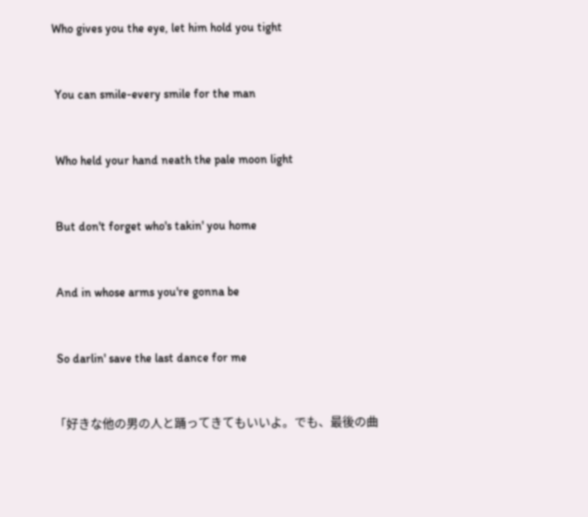Who gives you the eye, let him hold you tight


 You can smile-every smile for the man


 Who held your hand neath the pale moon light


 But don't forget who's takin' you home


 And in whose arms you're gonna be


 So darlin' save the last dance for me


「好きな他の男の人と踊ってきてもいいよ。でも、最後の曲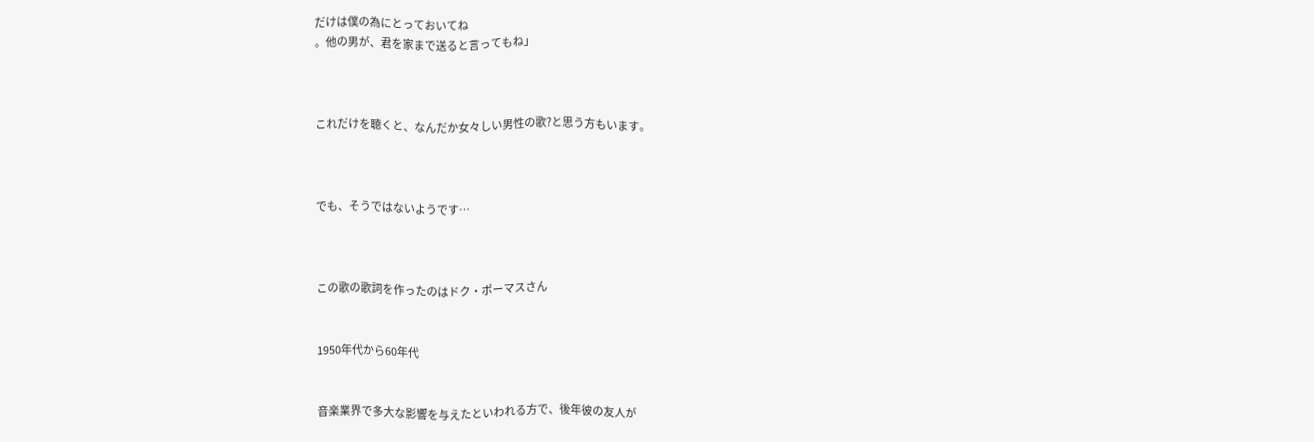だけは僕の為にとっておいてね
。他の男が、君を家まで送ると言ってもね」



これだけを聴くと、なんだか女々しい男性の歌?と思う方もいます。



でも、そうではないようです…



この歌の歌詞を作ったのはドク・ポーマスさん


1950年代から60年代


音楽業界で多大な影響を与えたといわれる方で、後年彼の友人が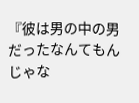『彼は男の中の男だったなんてもんじゃな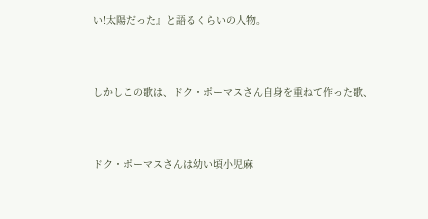い!太陽だった』と語るくらいの人物。



しかしこの歌は、ドク・ポーマスさん自身を重ねて作った歌、



ドク・ポーマスさんは幼い頃小児麻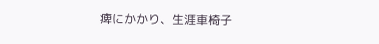痺にかかり、生涯車椅子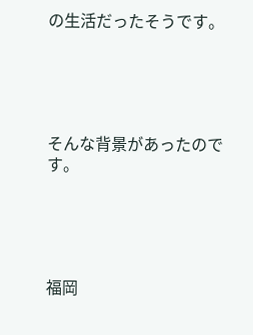の生活だったそうです。





そんな背景があったのです。





福岡